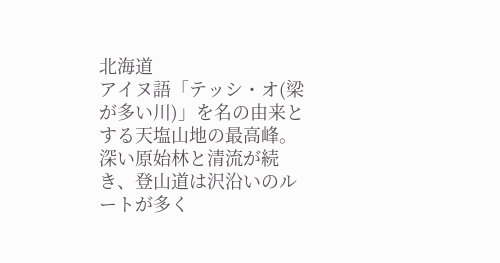北海道
アイヌ語「テッシ・オ(梁が多い川)」を名の由来とする天塩山地の最高峰。深い原始林と清流が続き、登山道は沢沿いのルートが多く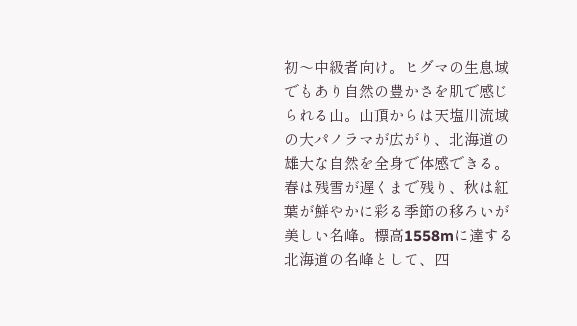初〜中級者向け。ヒグマの生息域でもあり自然の豊かさを肌で感じられる山。山頂からは天塩川流域の大パノラマが広がり、北海道の雄大な自然を全身で体感できる。春は残雪が遅くまで残り、秋は紅葉が鮮やかに彩る季節の移ろいが美しい名峰。標高1558mに達する北海道の名峰として、四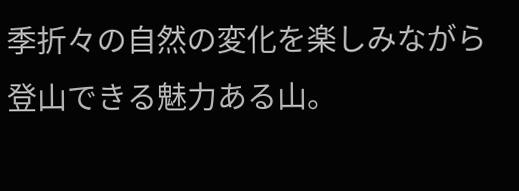季折々の自然の変化を楽しみながら登山できる魅力ある山。